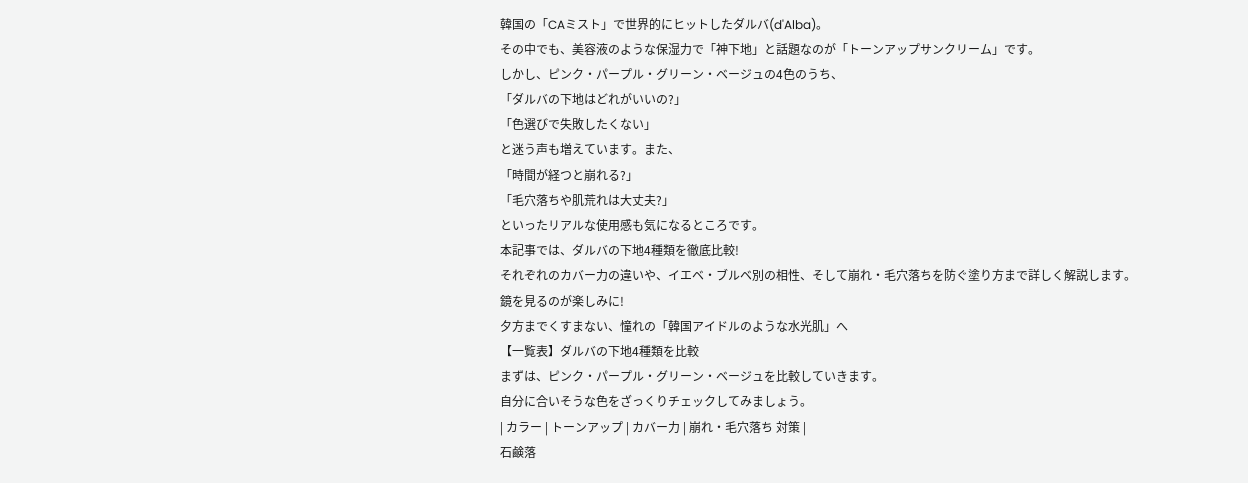韓国の「CAミスト」で世界的にヒットしたダルバ(d'Alba)。
その中でも、美容液のような保湿力で「神下地」と話題なのが「トーンアップサンクリーム」です。
しかし、ピンク・パープル・グリーン・ベージュの4色のうち、
「ダルバの下地はどれがいいの?」
「色選びで失敗したくない」
と迷う声も増えています。また、
「時間が経つと崩れる?」
「毛穴落ちや肌荒れは大丈夫?」
といったリアルな使用感も気になるところです。
本記事では、ダルバの下地4種類を徹底比較!
それぞれのカバー力の違いや、イエベ・ブルベ別の相性、そして崩れ・毛穴落ちを防ぐ塗り方まで詳しく解説します。
鏡を見るのが楽しみに!
夕方までくすまない、憧れの「韓国アイドルのような水光肌」へ
【一覧表】ダルバの下地4種類を比較
まずは、ピンク・パープル・グリーン・ベージュを比較していきます。
自分に合いそうな色をざっくりチェックしてみましょう。
| カラー | トーンアップ | カバー力 | 崩れ・毛穴落ち 対策 |
石鹸落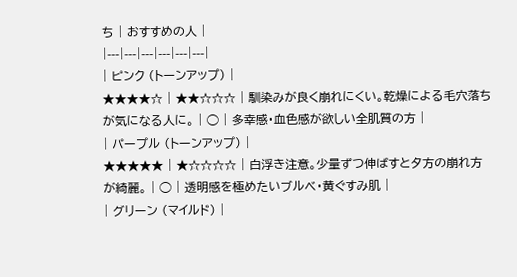ち | おすすめの人 |
|---|---|---|---|---|---|
| ピンク (トーンアップ) |
★★★★☆ | ★★☆☆☆ | 馴染みが良く崩れにくい。乾燥による毛穴落ちが気になる人に。 | ◯ | 多幸感・血色感が欲しい全肌質の方 |
| パープル (トーンアップ) |
★★★★★ | ★☆☆☆☆ | 白浮き注意。少量ずつ伸ばすと夕方の崩れ方が綺麗。 | ◯ | 透明感を極めたいブルベ・黄ぐすみ肌 |
| グリーン (マイルド) |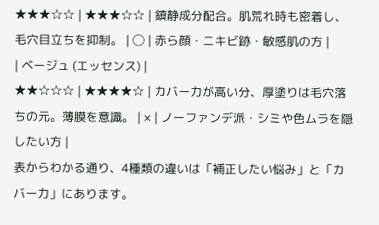★★★☆☆ | ★★★☆☆ | 鎮静成分配合。肌荒れ時も密着し、毛穴目立ちを抑制。 | ◯ | 赤ら顔・ニキビ跡・敏感肌の方 |
| ベージュ (エッセンス) |
★★☆☆☆ | ★★★★☆ | カバー力が高い分、厚塗りは毛穴落ちの元。薄膜を意識。 | × | ノーファンデ派・シミや色ムラを隠したい方 |
表からわかる通り、4種類の違いは「補正したい悩み」と「カバー力」にあります。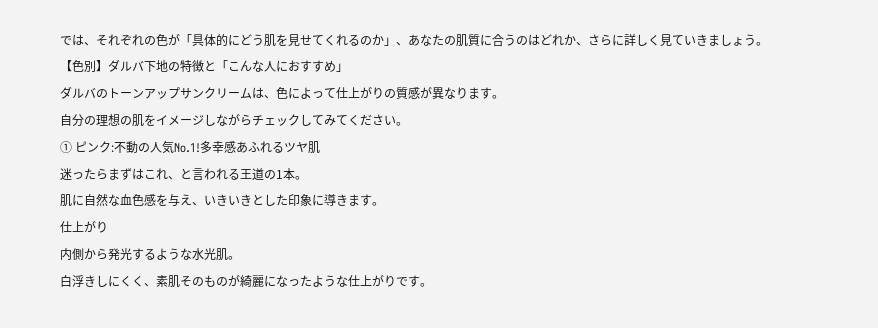では、それぞれの色が「具体的にどう肌を見せてくれるのか」、あなたの肌質に合うのはどれか、さらに詳しく見ていきましょう。
【色別】ダルバ下地の特徴と「こんな人におすすめ」
ダルバのトーンアップサンクリームは、色によって仕上がりの質感が異なります。
自分の理想の肌をイメージしながらチェックしてみてください。
① ピンク:不動の人気No.1!多幸感あふれるツヤ肌
迷ったらまずはこれ、と言われる王道の1本。
肌に自然な血色感を与え、いきいきとした印象に導きます。
仕上がり
内側から発光するような水光肌。
白浮きしにくく、素肌そのものが綺麗になったような仕上がりです。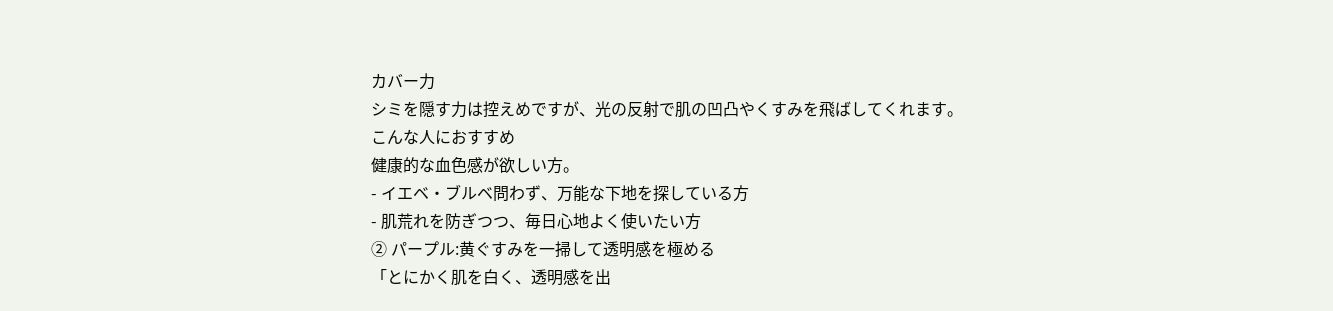カバー力
シミを隠す力は控えめですが、光の反射で肌の凹凸やくすみを飛ばしてくれます。
こんな人におすすめ
健康的な血色感が欲しい方。
- イエベ・ブルベ問わず、万能な下地を探している方
- 肌荒れを防ぎつつ、毎日心地よく使いたい方
② パープル:黄ぐすみを一掃して透明感を極める
「とにかく肌を白く、透明感を出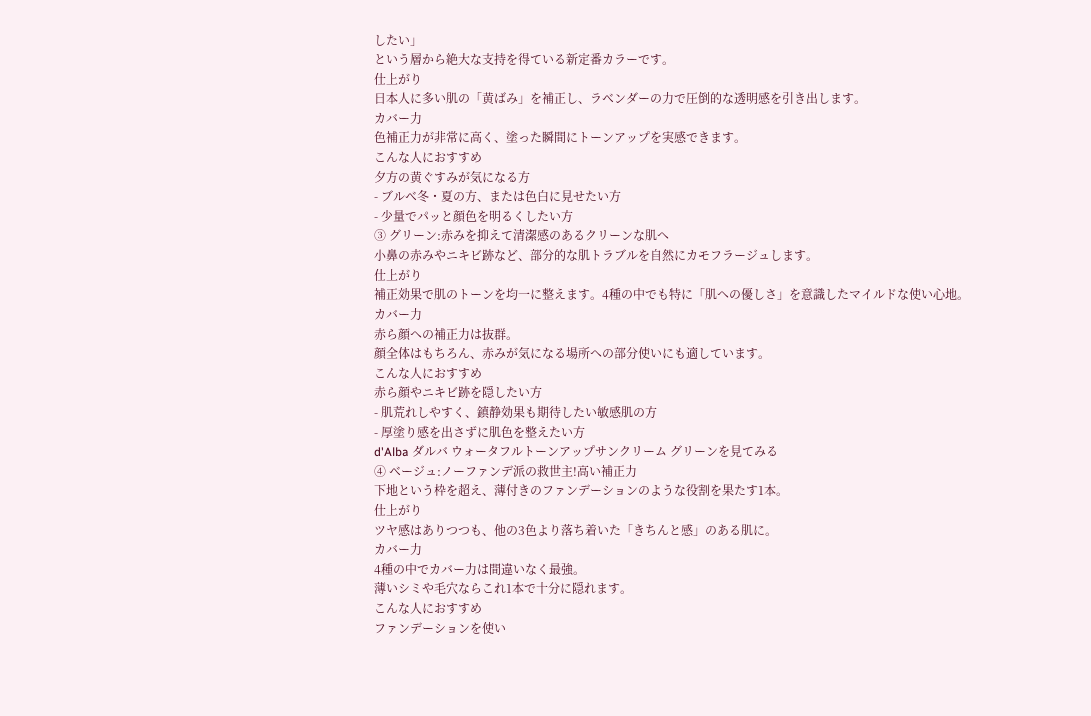したい」
という層から絶大な支持を得ている新定番カラーです。
仕上がり
日本人に多い肌の「黄ばみ」を補正し、ラベンダーの力で圧倒的な透明感を引き出します。
カバー力
色補正力が非常に高く、塗った瞬間にトーンアップを実感できます。
こんな人におすすめ
夕方の黄ぐすみが気になる方
- ブルベ冬・夏の方、または色白に見せたい方
- 少量でパッと顔色を明るくしたい方
③ グリーン:赤みを抑えて清潔感のあるクリーンな肌へ
小鼻の赤みやニキビ跡など、部分的な肌トラブルを自然にカモフラージュします。
仕上がり
補正効果で肌のトーンを均一に整えます。4種の中でも特に「肌への優しさ」を意識したマイルドな使い心地。
カバー力
赤ら顔への補正力は抜群。
顔全体はもちろん、赤みが気になる場所への部分使いにも適しています。
こんな人におすすめ
赤ら顔やニキビ跡を隠したい方
- 肌荒れしやすく、鎮静効果も期待したい敏感肌の方
- 厚塗り感を出さずに肌色を整えたい方
d'Alba ダルバ ウォータフルトーンアップサンクリーム グリーンを見てみる
④ ベージュ:ノーファンデ派の救世主!高い補正力
下地という枠を超え、薄付きのファンデーションのような役割を果たす1本。
仕上がり
ツヤ感はありつつも、他の3色より落ち着いた「きちんと感」のある肌に。
カバー力
4種の中でカバー力は間違いなく最強。
薄いシミや毛穴ならこれ1本で十分に隠れます。
こんな人におすすめ
ファンデーションを使い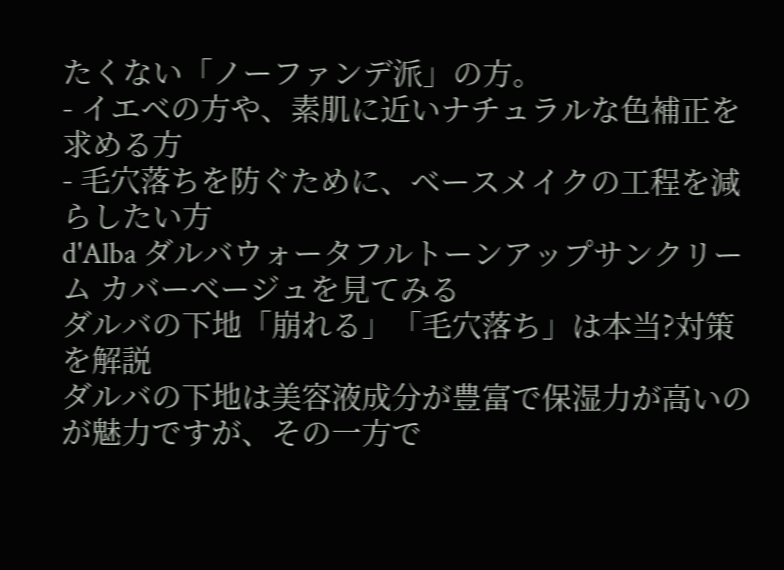たくない「ノーファンデ派」の方。
- イエベの方や、素肌に近いナチュラルな色補正を求める方
- 毛穴落ちを防ぐために、ベースメイクの工程を減らしたい方
d'Alba ダルバウォータフルトーンアップサンクリーム カバーベージュを見てみる
ダルバの下地「崩れる」「毛穴落ち」は本当?対策を解説
ダルバの下地は美容液成分が豊富で保湿力が高いのが魅力ですが、その一方で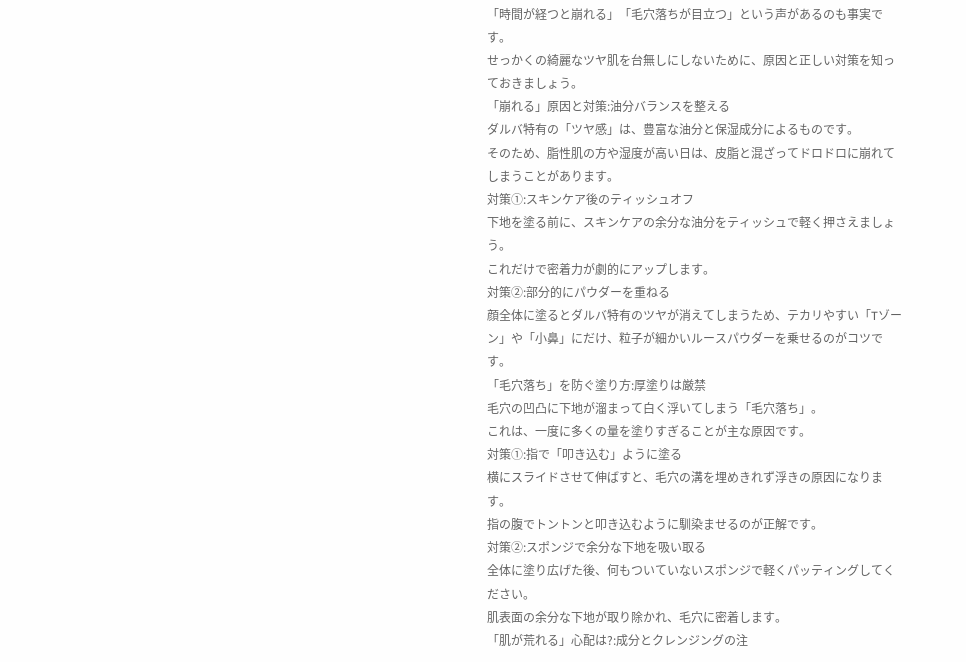「時間が経つと崩れる」「毛穴落ちが目立つ」という声があるのも事実です。
せっかくの綺麗なツヤ肌を台無しにしないために、原因と正しい対策を知っておきましょう。
「崩れる」原因と対策:油分バランスを整える
ダルバ特有の「ツヤ感」は、豊富な油分と保湿成分によるものです。
そのため、脂性肌の方や湿度が高い日は、皮脂と混ざってドロドロに崩れてしまうことがあります。
対策①:スキンケア後のティッシュオフ
下地を塗る前に、スキンケアの余分な油分をティッシュで軽く押さえましょう。
これだけで密着力が劇的にアップします。
対策②:部分的にパウダーを重ねる
顔全体に塗るとダルバ特有のツヤが消えてしまうため、テカリやすい「Tゾーン」や「小鼻」にだけ、粒子が細かいルースパウダーを乗せるのがコツです。
「毛穴落ち」を防ぐ塗り方:厚塗りは厳禁
毛穴の凹凸に下地が溜まって白く浮いてしまう「毛穴落ち」。
これは、一度に多くの量を塗りすぎることが主な原因です。
対策①:指で「叩き込む」ように塗る
横にスライドさせて伸ばすと、毛穴の溝を埋めきれず浮きの原因になります。
指の腹でトントンと叩き込むように馴染ませるのが正解です。
対策②:スポンジで余分な下地を吸い取る
全体に塗り広げた後、何もついていないスポンジで軽くパッティングしてください。
肌表面の余分な下地が取り除かれ、毛穴に密着します。
「肌が荒れる」心配は?:成分とクレンジングの注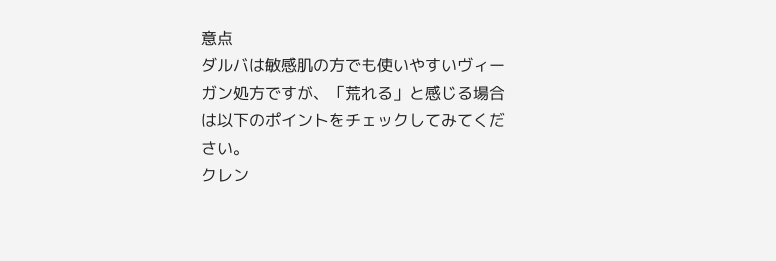意点
ダルバは敏感肌の方でも使いやすいヴィーガン処方ですが、「荒れる」と感じる場合は以下のポイントをチェックしてみてください。
クレン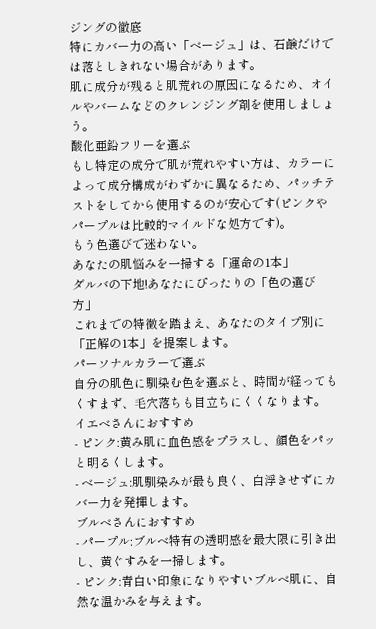ジングの徹底
特にカバー力の高い「ベージュ」は、石鹸だけでは落としきれない場合があります。
肌に成分が残ると肌荒れの原因になるため、オイルやバームなどのクレンジング剤を使用しましょう。
酸化亜鉛フリーを選ぶ
もし特定の成分で肌が荒れやすい方は、カラーによって成分構成がわずかに異なるため、パッチテストをしてから使用するのが安心です(ピンクやパープルは比較的マイルドな処方です)。
もう色選びで迷わない。
あなたの肌悩みを一掃する「運命の1本」
ダルバの下地!あなたにぴったりの「色の選び方」
これまでの特徴を踏まえ、あなたのタイプ別に「正解の1本」を提案します。
パーソナルカラーで選ぶ
自分の肌色に馴染む色を選ぶと、時間が経ってもくすまず、毛穴落ちも目立ちにくくなります。
イエベさんにおすすめ
- ピンク:黄み肌に血色感をプラスし、顔色をパッと明るくします。
- ベージュ:肌馴染みが最も良く、白浮きせずにカバー力を発揮します。
ブルベさんにおすすめ
- パープル:ブルベ特有の透明感を最大限に引き出し、黄ぐすみを一掃します。
- ピンク:青白い印象になりやすいブルベ肌に、自然な温かみを与えます。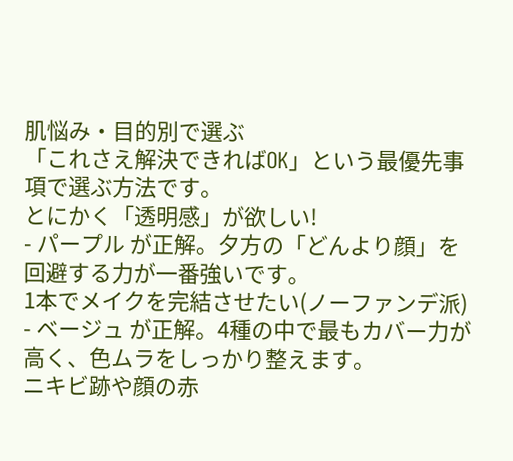肌悩み・目的別で選ぶ
「これさえ解決できればOK」という最優先事項で選ぶ方法です。
とにかく「透明感」が欲しい!
- パープル が正解。夕方の「どんより顔」を回避する力が一番強いです。
1本でメイクを完結させたい(ノーファンデ派)
- ベージュ が正解。4種の中で最もカバー力が高く、色ムラをしっかり整えます。
ニキビ跡や顔の赤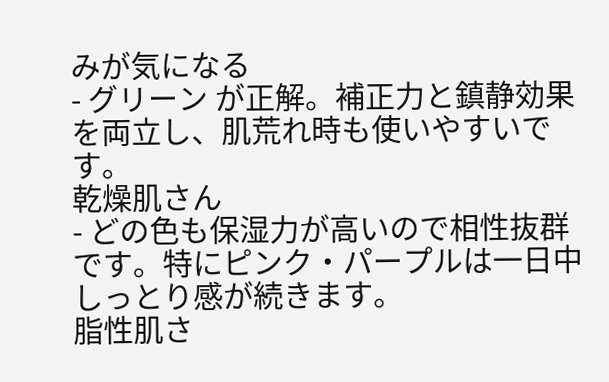みが気になる
- グリーン が正解。補正力と鎮静効果を両立し、肌荒れ時も使いやすいです。
乾燥肌さん
- どの色も保湿力が高いので相性抜群です。特にピンク・パープルは一日中しっとり感が続きます。
脂性肌さ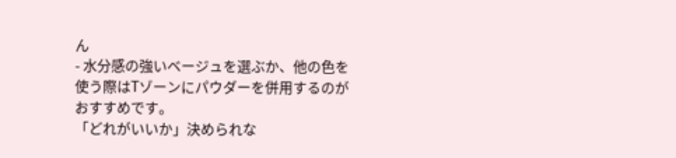ん
- 水分感の強いベージュを選ぶか、他の色を使う際はTゾーンにパウダーを併用するのがおすすめです。
「どれがいいか」決められな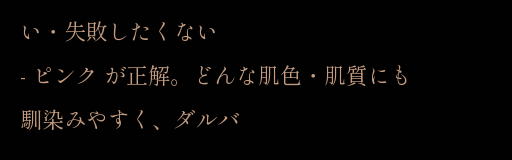い・失敗したくない
- ピンク が正解。どんな肌色・肌質にも馴染みやすく、ダルバ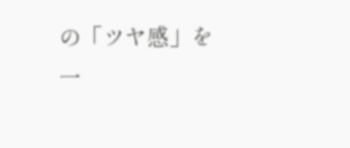の「ツヤ感」を一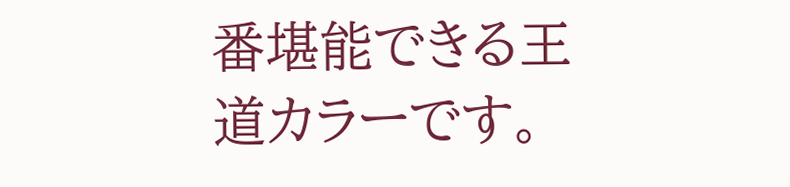番堪能できる王道カラーです。